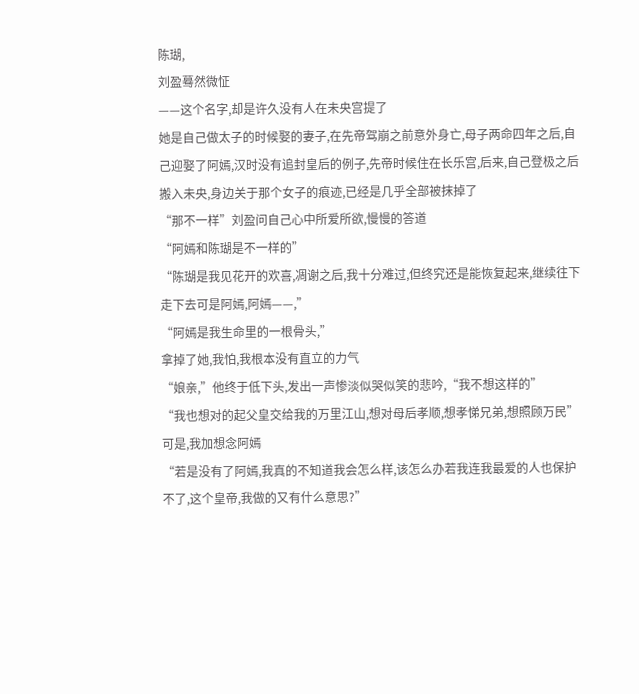陈瑚,
刘盈蓦然微怔
——这个名字,却是许久没有人在未央宫提了
她是自己做太子的时候娶的妻子,在先帝驾崩之前意外身亡,母子两命四年之后,自己迎娶了阿嫣,汉时没有追封皇后的例子,先帝时候住在长乐宫,后来,自己登极之后搬入未央,身边关于那个女子的痕迹,已经是几乎全部被抹掉了
“那不一样”刘盈问自己心中所爱所欲,慢慢的答道
“阿嫣和陈瑚是不一样的”
“陈瑚是我见花开的欢喜,凋谢之后,我十分难过,但终究还是能恢复起来,继续往下走下去可是阿嫣,阿嫣——,”
“阿嫣是我生命里的一根骨头,”
拿掉了她,我怕,我根本没有直立的力气
“娘亲,”他终于低下头,发出一声惨淡似哭似笑的悲吟,“我不想这样的”
“我也想对的起父皇交给我的万里江山,想对母后孝顺,想孝悌兄弟,想照顾万民”
可是,我加想念阿嫣
“若是没有了阿嫣,我真的不知道我会怎么样,该怎么办若我连我最爱的人也保护不了,这个皇帝,我做的又有什么意思?”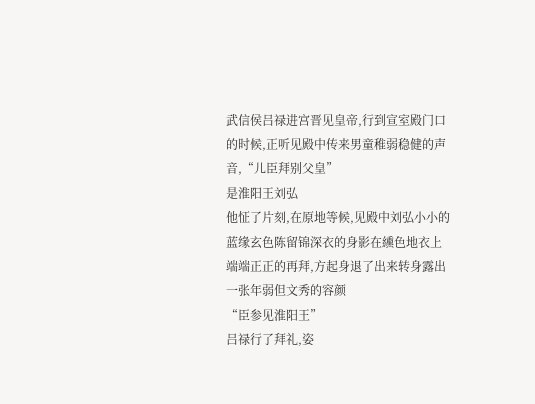武信侯吕禄进宫晋见皇帝,行到宣室殿门口的时候,正听见殿中传来男童稚弱稳健的声音,“儿臣拜别父皇”
是淮阳王刘弘
他怔了片刻,在原地等候,见殿中刘弘小小的蓝缘玄色陈留锦深衣的身影在纁色地衣上端端正正的再拜,方起身退了出来转身露出一张年弱但文秀的容颜
“臣参见淮阳王”
吕禄行了拜礼,姿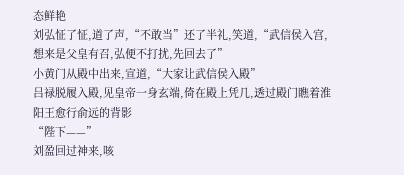态鲜艳
刘弘怔了怔,道了声,“不敢当”还了半礼,笑道,“武信侯入宫,想来是父皇有召,弘便不打扰,先回去了”
小黄门从殿中出来,宣道,“大家让武信侯入殿”
吕禄脱履入殿,见皇帝一身玄端,倚在殿上凭几,透过殿门瞧着淮阳王愈行俞远的背影
“陛下——”
刘盈回过神来,咳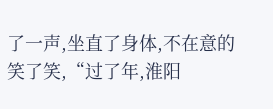了一声,坐直了身体,不在意的笑了笑,“过了年,淮阳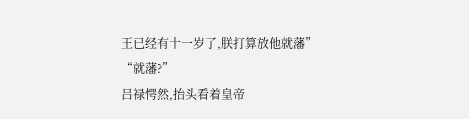王已经有十一岁了,朕打算放他就藩”
“就藩?”
吕禄愕然,抬头看着皇帝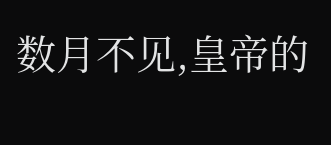数月不见,皇帝的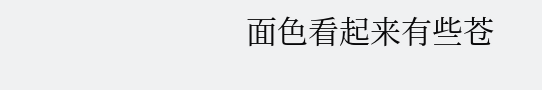面色看起来有些苍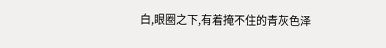白,眼圈之下,有着掩不住的青灰色泽